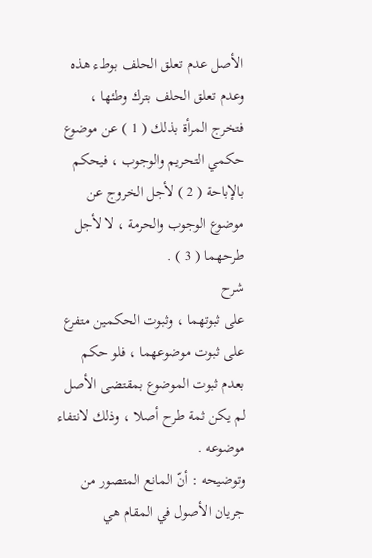الأصل عدم تعلق الحلف بوطء هذه وعدم تعلق الحلف بترك وطئها ، فتخرج المرأة بذلك ( 1 ) عن موضوع حكمي التحريم والوجوب ، فيحكم بالإباحة ( 2 ) لأجل الخروج عن موضوع الوجوب والحرمة ، لا لأجل طرحهما ( 3 ) .
شرح
على ثبوتهما ، وثبوت الحكمين متفرع على ثبوت موضوعهما ، فلو حكم بعدم ثبوت الموضوع بمقتضى الأصل لم يكن ثمة طرح أصلا ، وذلك لانتفاء موضوعه .
وتوضيحه : أنّ المانع المتصور من جريان الأصول في المقام هي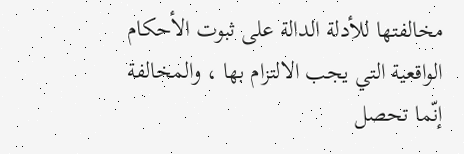مخالفتها للأدلة الدالة على ثبوت الأحكام الواقعية التي يجب الالتزام بها ، والمخالفة إنّما تحصل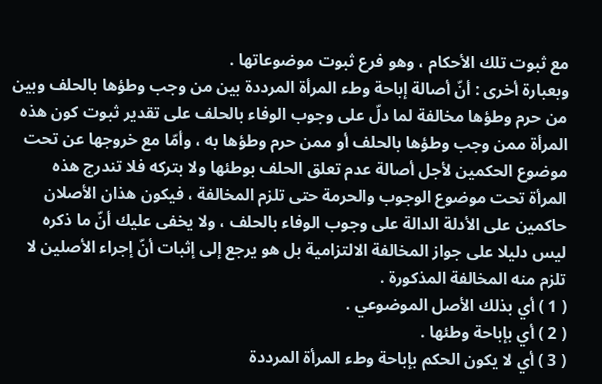مع ثبوت تلك الأحكام ، وهو فرع ثبوت موضوعاتها .
وبعبارة أخرى : أنّ أصالة إباحة وطء المرأة المرددة بين من وجب وطؤها بالحلف وبين من حرم وطؤها مخالفة لما دلّ على وجوب الوفاء بالحلف على تقدير ثبوت كون هذه المرأة ممن وجب وطؤها بالحلف أو ممن حرم وطؤها به ، وأمّا مع خروجها عن تحت موضوع الحكمين لأجل أصالة عدم تعلق الحلف بوطئها ولا بتركه فلا تندرج هذه المرأة تحت موضوع الوجوب والحرمة حتى تلزم المخالفة ، فيكون هذان الأصلان حاكمين على الأدلة الدالة على وجوب الوفاء بالحلف ، ولا يخفى عليك أنّ ما ذكره ليس دليلا على جواز المخالفة الالتزامية بل هو يرجع إلى إثبات أنّ إجراء الأصلين لا تلزم منه المخالفة المذكورة .
( 1 ) أي بذلك الأصل الموضوعي .
( 2 ) أي بإباحة وطئها .
( 3 ) أي لا يكون الحكم بإباحة وطء المرأة المرددة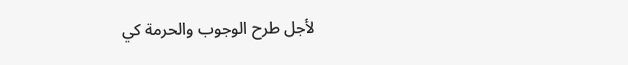لأجل طرح الوجوب والحرمة كي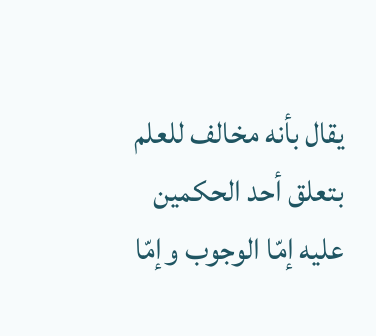يقال بأنه مخالف للعلم بتعلق أحد الحكمين عليه إمّا الوجوب وإمّا